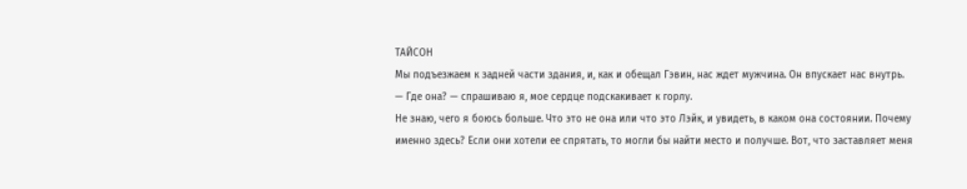ТАЙСОН
Мы подъезжаем к задней части здания, и, как и обещал Гэвин, нас ждет мужчина. Он впускает нас внутрь.
— Где она? — спрашиваю я, мое сердце подскакивает к горлу.
Не знаю, чего я боюсь больше. Что это не она или что это Лэйк, и увидеть, в каком она состоянии. Почему именно здесь? Если они хотели ее спрятать, то могли бы найти место и получше. Вот, что заставляет меня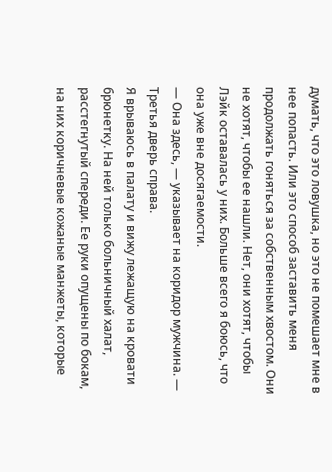думать, что это ловушка, но это не помешает мне в нее попасть. Или это способ заставить меня продолжать гоняться за собственным хвостом. Они не хотят, чтобы ее нашли. Нет, они хотят, чтобы Лэйк оставалась у них. Больше всего я боюсь, что она уже вне досягаемости.
— Она здесь, — указывает на коридор мужчина. — Третья дверь справа.
Я врываюсь в палату и вижу лежащую на кровати брюнетку. На ней только больничный халат, расстегнутый спереди. Ее руки опущены по бокам, на них коричневые кожаные манжеты, которые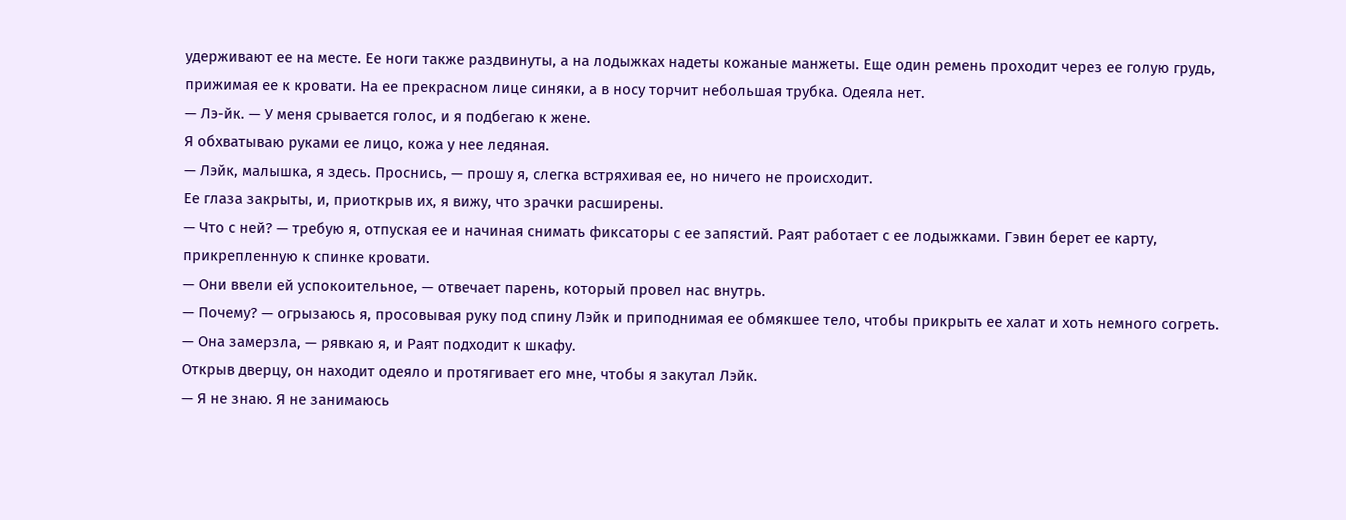удерживают ее на месте. Ее ноги также раздвинуты, а на лодыжках надеты кожаные манжеты. Еще один ремень проходит через ее голую грудь, прижимая ее к кровати. На ее прекрасном лице синяки, а в носу торчит небольшая трубка. Одеяла нет.
— Лэ-йк. — У меня срывается голос, и я подбегаю к жене.
Я обхватываю руками ее лицо, кожа у нее ледяная.
— Лэйк, малышка, я здесь. Проснись, — прошу я, слегка встряхивая ее, но ничего не происходит.
Ее глаза закрыты, и, приоткрыв их, я вижу, что зрачки расширены.
— Что с ней? — требую я, отпуская ее и начиная снимать фиксаторы с ее запястий. Раят работает с ее лодыжками. Гэвин берет ее карту, прикрепленную к спинке кровати.
— Они ввели ей успокоительное, — отвечает парень, который провел нас внутрь.
— Почему? — огрызаюсь я, просовывая руку под спину Лэйк и приподнимая ее обмякшее тело, чтобы прикрыть ее халат и хоть немного согреть.
— Она замерзла, — рявкаю я, и Раят подходит к шкафу.
Открыв дверцу, он находит одеяло и протягивает его мне, чтобы я закутал Лэйк.
— Я не знаю. Я не занимаюсь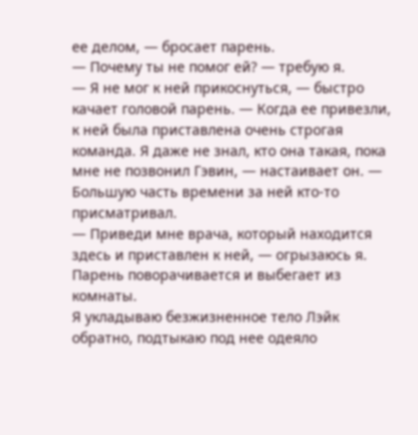ее делом, — бросает парень.
— Почему ты не помог ей? — требую я.
— Я не мог к ней прикоснуться, — быстро качает головой парень. — Когда ее привезли, к ней была приставлена очень строгая команда. Я даже не знал, кто она такая, пока мне не позвонил Гэвин, — настаивает он. — Большую часть времени за ней кто-то присматривал.
— Приведи мне врача, который находится здесь и приставлен к ней, — огрызаюсь я.
Парень поворачивается и выбегает из комнаты.
Я укладываю безжизненное тело Лэйк обратно, подтыкаю под нее одеяло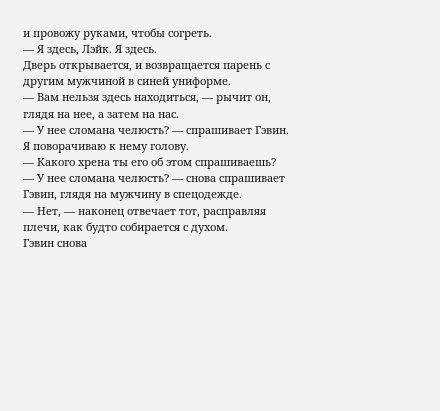и провожу руками, чтобы согреть.
— Я здесь, Лэйк. Я здесь.
Дверь открывается, и возвращается парень с другим мужчиной в синей униформе.
— Вам нельзя здесь находиться, — рычит он, глядя на нее, а затем на нас.
— У нее сломана челюсть? — спрашивает Гэвин.
Я поворачиваю к нему голову.
— Какого хрена ты его об этом спрашиваешь?
— У нее сломана челюсть? — снова спрашивает Гэвин, глядя на мужчину в спецодежде.
— Нет, — наконец отвечает тот, расправляя плечи, как будто собирается с духом.
Гэвин снова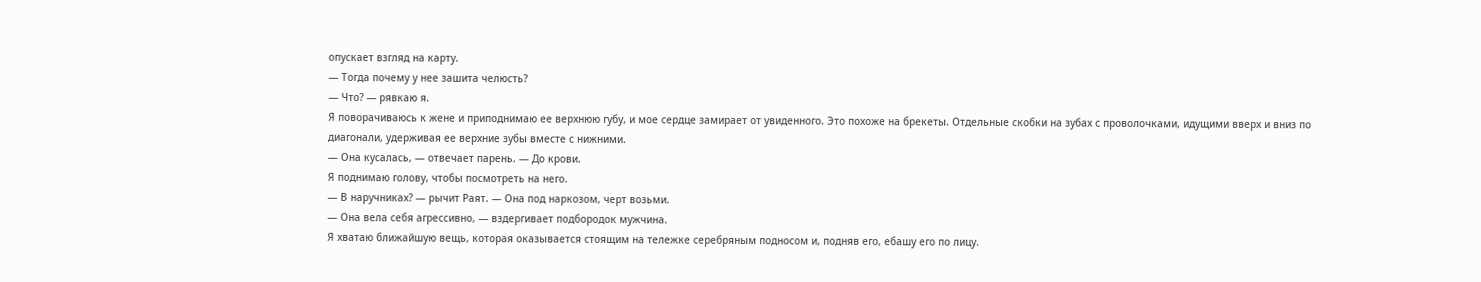опускает взгляд на карту.
— Тогда почему у нее зашита челюсть?
— Что? — рявкаю я.
Я поворачиваюсь к жене и приподнимаю ее верхнюю губу, и мое сердце замирает от увиденного. Это похоже на брекеты. Отдельные скобки на зубах с проволочками, идущими вверх и вниз по диагонали, удерживая ее верхние зубы вместе с нижними.
— Она кусалась, — отвечает парень. — До крови.
Я поднимаю голову, чтобы посмотреть на него.
— В наручниках? — рычит Раят. — Она под наркозом, черт возьми.
— Она вела себя агрессивно, — вздергивает подбородок мужчина.
Я хватаю ближайшую вещь, которая оказывается стоящим на тележке серебряным подносом и, подняв его, ебашу его по лицу.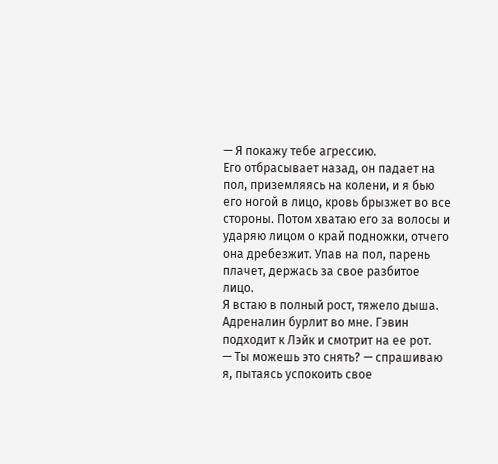— Я покажу тебе агрессию.
Его отбрасывает назад, он падает на пол, приземляясь на колени, и я бью его ногой в лицо, кровь брызжет во все стороны. Потом хватаю его за волосы и ударяю лицом о край подножки, отчего она дребезжит. Упав на пол, парень плачет, держась за свое разбитое лицо.
Я встаю в полный рост, тяжело дыша. Адреналин бурлит во мне. Гэвин подходит к Лэйк и смотрит на ее рот.
— Ты можешь это снять? — спрашиваю я, пытаясь успокоить свое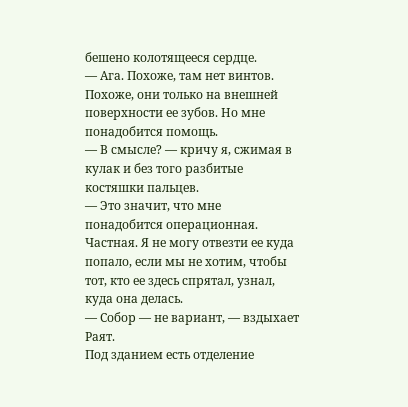бешено колотящееся сердце.
— Ага. Похоже, там нет винтов. Похоже, они только на внешней поверхности ее зубов. Но мне понадобится помощь.
— В смысле? — кричу я, сжимая в кулак и без того разбитые костяшки пальцев.
— Это значит, что мне понадобится операционная. Частная. Я не могу отвезти ее куда попало, если мы не хотим, чтобы тот, кто ее здесь спрятал, узнал, куда она делась.
— Собор — не вариант, — вздыхает Раят.
Под зданием есть отделение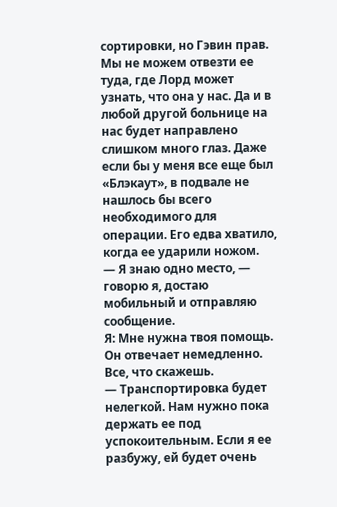сортировки, но Гэвин прав. Мы не можем отвезти ее туда, где Лорд может узнать, что она у нас. Да и в любой другой больнице на нас будет направлено слишком много глаз. Даже если бы у меня все еще был «Блэкаут», в подвале не нашлось бы всего необходимого для операции. Его едва хватило, когда ее ударили ножом.
— Я знаю одно место, — говорю я, достаю мобильный и отправляю сообщение.
Я: Мне нужна твоя помощь.
Он отвечает немедленно.
Все, что скажешь.
— Транспортировка будет нелегкой. Нам нужно пока держать ее под успокоительным. Если я ее разбужу, ей будет очень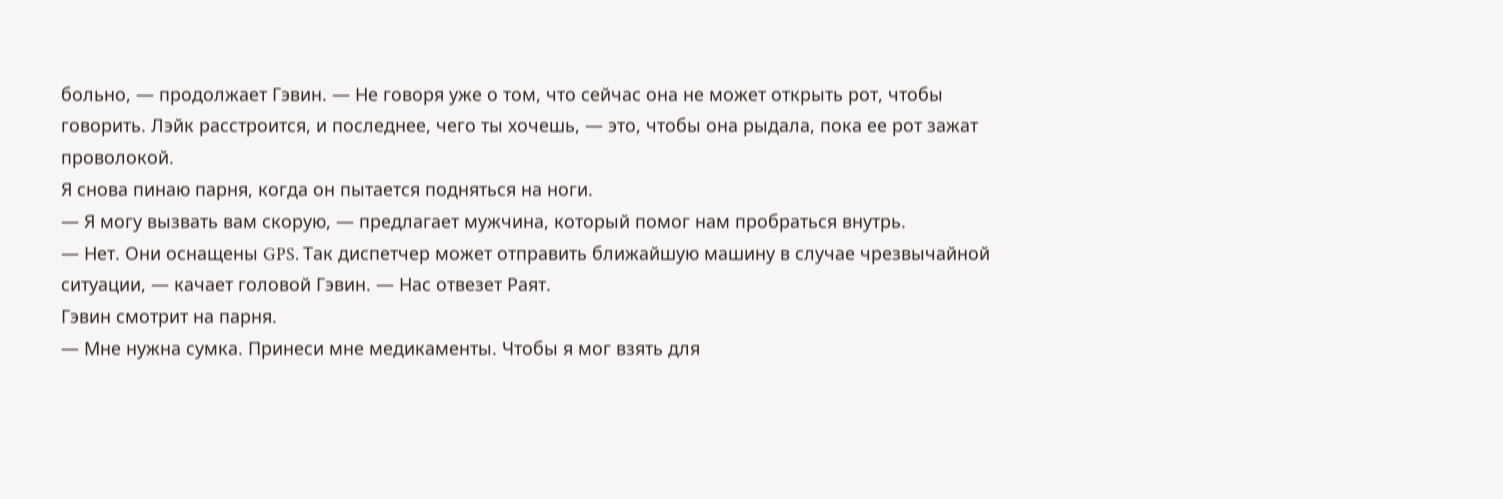больно, — продолжает Гэвин. — Не говоря уже о том, что сейчас она не может открыть рот, чтобы говорить. Лэйк расстроится, и последнее, чего ты хочешь, — это, чтобы она рыдала, пока ее рот зажат проволокой.
Я снова пинаю парня, когда он пытается подняться на ноги.
— Я могу вызвать вам скорую, — предлагает мужчина, который помог нам пробраться внутрь.
— Нет. Они оснащены GPS. Так диспетчер может отправить ближайшую машину в случае чрезвычайной ситуации, — качает головой Гэвин. — Нас отвезет Раят.
Гэвин смотрит на парня.
— Мне нужна сумка. Принеси мне медикаменты. Чтобы я мог взять для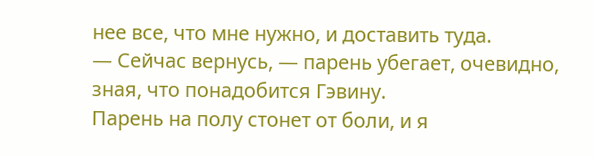нее все, что мне нужно, и доставить туда.
— Сейчас вернусь, — парень убегает, очевидно, зная, что понадобится Гэвину.
Парень на полу стонет от боли, и я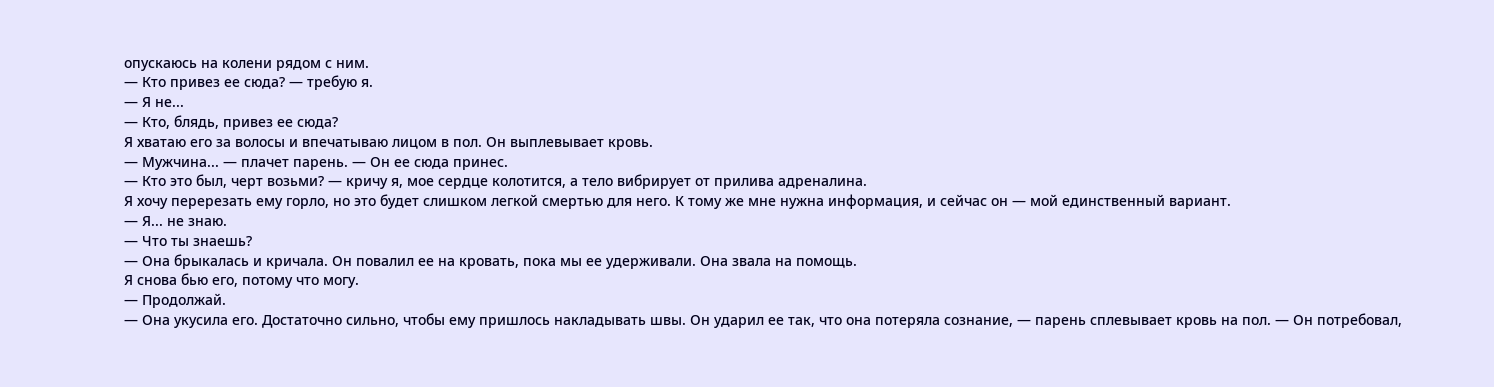опускаюсь на колени рядом с ним.
— Кто привез ее сюда? — требую я.
— Я не...
— Кто, блядь, привез ее сюда?
Я хватаю его за волосы и впечатываю лицом в пол. Он выплевывает кровь.
— Мужчина... — плачет парень. — Он ее сюда принес.
— Кто это был, черт возьми? — кричу я, мое сердце колотится, а тело вибрирует от прилива адреналина.
Я хочу перерезать ему горло, но это будет слишком легкой смертью для него. К тому же мне нужна информация, и сейчас он — мой единственный вариант.
— Я... не знаю.
— Что ты знаешь?
— Она брыкалась и кричала. Он повалил ее на кровать, пока мы ее удерживали. Она звала на помощь.
Я снова бью его, потому что могу.
— Продолжай.
— Она укусила его. Достаточно сильно, чтобы ему пришлось накладывать швы. Он ударил ее так, что она потеряла сознание, — парень сплевывает кровь на пол. — Он потребовал,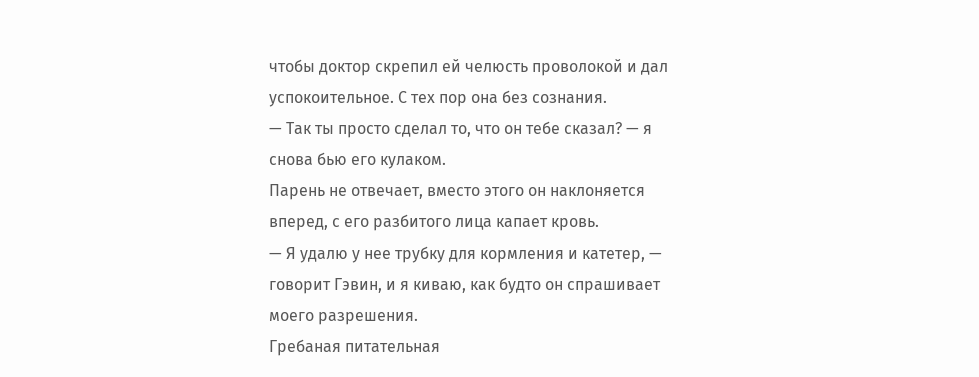чтобы доктор скрепил ей челюсть проволокой и дал успокоительное. С тех пор она без сознания.
— Так ты просто сделал то, что он тебе сказал? — я снова бью его кулаком.
Парень не отвечает, вместо этого он наклоняется вперед, с его разбитого лица капает кровь.
— Я удалю у нее трубку для кормления и катетер, — говорит Гэвин, и я киваю, как будто он спрашивает моего разрешения.
Гребаная питательная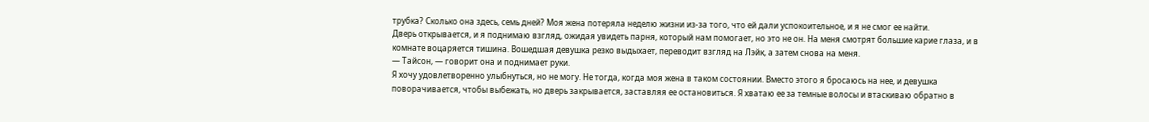трубка? Сколько она здесь, семь дней? Моя жена потеряла неделю жизни из-за того, что ей дали успокоительное, и я не смог ее найти.
Дверь открывается, и я поднимаю взгляд, ожидая увидеть парня, который нам помогает, но это не он. На меня смотрят большие карие глаза, и в комнате воцаряется тишина. Вошедшая девушка резко выдыхает, переводит взгляд на Лэйк, а затем снова на меня.
— Тайсон, — говорит она и поднимает руки.
Я хочу удовлетворенно улыбнуться, но не могу. Не тогда, когда моя жена в таком состоянии. Вместо этого я бросаюсь на нее, и девушка поворачивается, чтобы выбежать, но дверь закрывается, заставляя ее остановиться. Я хватаю ее за темные волосы и втаскиваю обратно в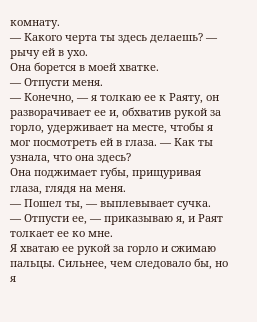комнату.
— Какого черта ты здесь делаешь? — рычу ей в ухо.
Она борется в моей хватке.
— Отпусти меня.
— Конечно, — я толкаю ее к Раяту, он разворачивает ее и, обхватив рукой за горло, удерживает на месте, чтобы я мог посмотреть ей в глаза. — Как ты узнала, что она здесь?
Она поджимает губы, прищуривая глаза, глядя на меня.
— Пошел ты, — выплевывает сучка.
— Отпусти ее, — приказываю я, и Раят толкает ее ко мне.
Я хватаю ее рукой за горло и сжимаю пальцы. Сильнее, чем следовало бы, но я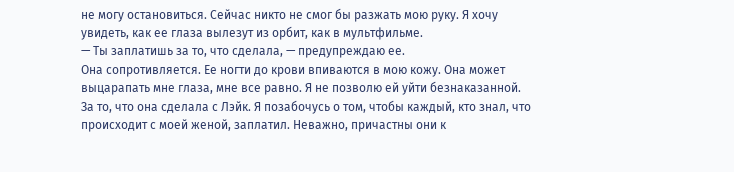не могу остановиться. Сейчас никто не смог бы разжать мою руку. Я хочу увидеть, как ее глаза вылезут из орбит, как в мультфильме.
— Ты заплатишь за то, что сделала, — предупреждаю ее.
Она сопротивляется. Ее ногти до крови впиваются в мою кожу. Она может выцарапать мне глаза, мне все равно. Я не позволю ей уйти безнаказанной. За то, что она сделала с Лэйк. Я позабочусь о том, чтобы каждый, кто знал, что происходит с моей женой, заплатил. Неважно, причастны они к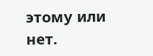этому или нет.